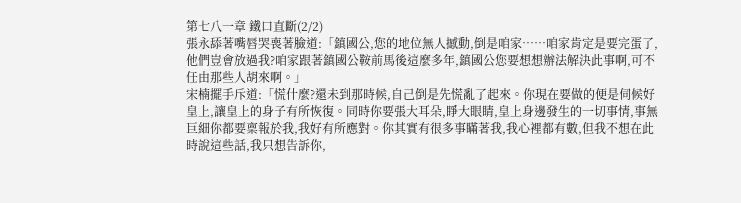第七八一章 鐵口直斷(2/2)
張永舔著嘴唇哭喪著臉道:「鎮國公,您的地位無人撼動,倒是咱家……咱家肯定是要完蛋了,他們豈會放過我?咱家跟著鎮國公鞍前馬後這麼多年,鎮國公您要想想辦法解決此事啊,可不任由那些人胡來啊。」
宋楠擺手斥道:「慌什麼?還未到那時候,自己倒是先慌亂了起來。你現在要做的便是伺候好皇上,讓皇上的身子有所恢復。同時你要張大耳朵,睜大眼睛,皇上身邊發生的一切事情,事無巨細你都要稟報於我,我好有所應對。你其實有很多事瞞著我,我心裡都有數,但我不想在此時說這些話,我只想告訴你,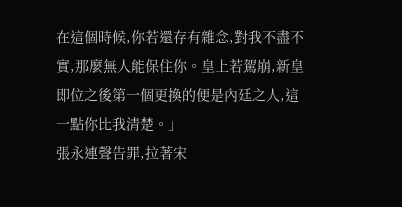在這個時候,你若還存有雜念,對我不盡不實,那麼無人能保住你。皇上若駕崩,新皇即位之後第一個更換的便是內廷之人,這一點你比我清楚。」
張永連聲告罪,拉著宋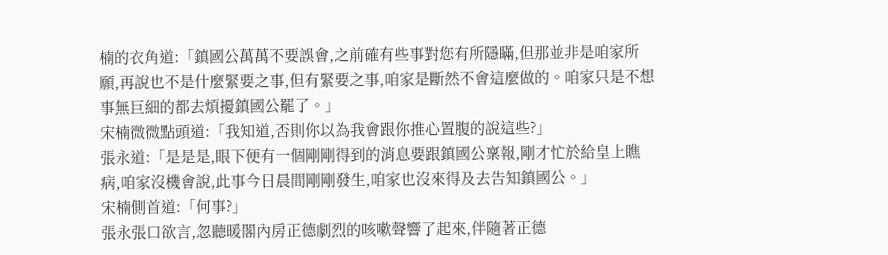楠的衣角道:「鎮國公萬萬不要誤會,之前確有些事對您有所隱瞞,但那並非是咱家所願,再說也不是什麼緊要之事,但有緊要之事,咱家是斷然不會這麼做的。咱家只是不想事無巨細的都去煩擾鎮國公罷了。」
宋楠微微點頭道:「我知道,否則你以為我會跟你推心置腹的說這些?」
張永道:「是是是,眼下便有一個剛剛得到的消息要跟鎮國公稟報,剛才忙於給皇上瞧病,咱家沒機會說,此事今日晨間剛剛發生,咱家也沒來得及去告知鎮國公。」
宋楠側首道:「何事?」
張永張口欲言,忽聽暖閣內房正德劇烈的咳嗽聲響了起來,伴隨著正德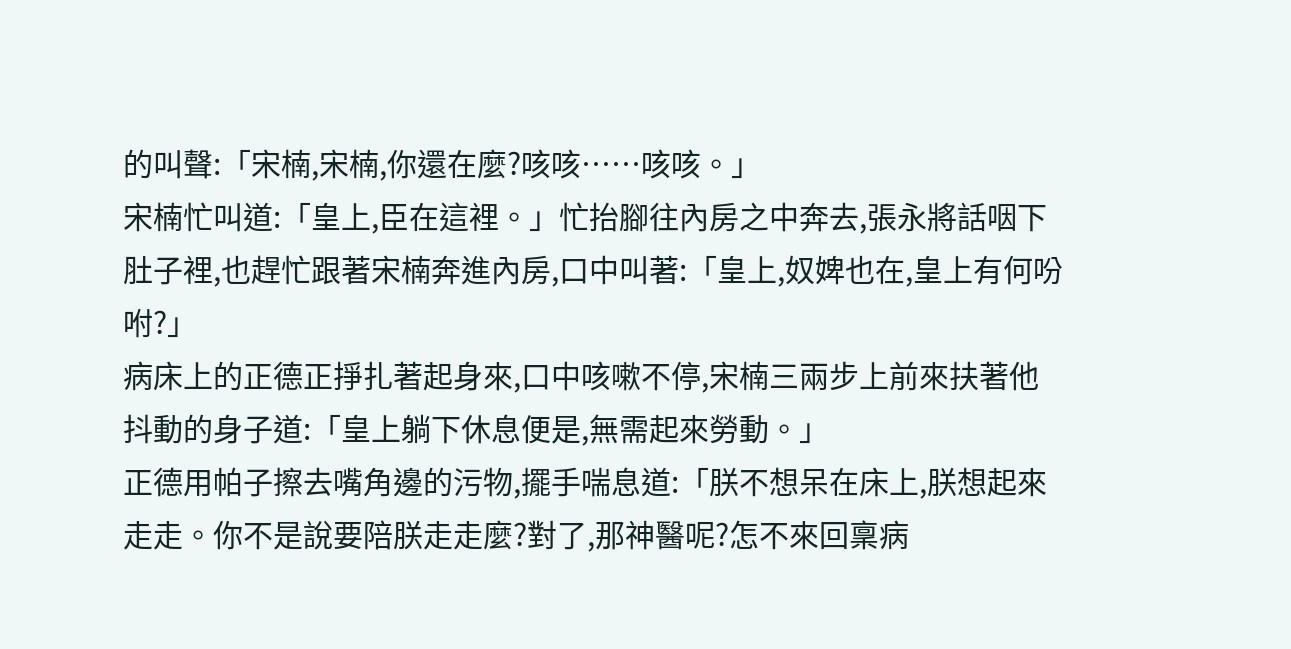的叫聲:「宋楠,宋楠,你還在麼?咳咳……咳咳。」
宋楠忙叫道:「皇上,臣在這裡。」忙抬腳往內房之中奔去,張永將話咽下肚子裡,也趕忙跟著宋楠奔進內房,口中叫著:「皇上,奴婢也在,皇上有何吩咐?」
病床上的正德正掙扎著起身來,口中咳嗽不停,宋楠三兩步上前來扶著他抖動的身子道:「皇上躺下休息便是,無需起來勞動。」
正德用帕子擦去嘴角邊的污物,擺手喘息道:「朕不想呆在床上,朕想起來走走。你不是說要陪朕走走麼?對了,那神醫呢?怎不來回稟病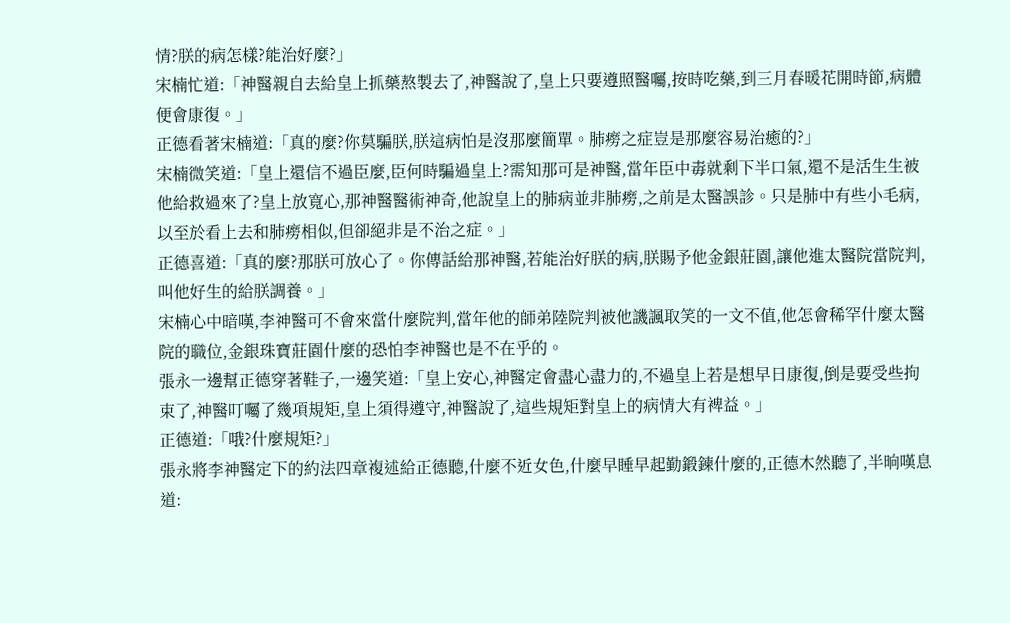情?朕的病怎樣?能治好麼?」
宋楠忙道:「神醫親自去給皇上抓藥熬製去了,神醫說了,皇上只要遵照醫囑,按時吃藥,到三月春暖花開時節,病體便會康復。」
正德看著宋楠道:「真的麼?你莫騙朕,朕這病怕是沒那麼簡單。肺癆之症豈是那麼容易治癒的?」
宋楠微笑道:「皇上還信不過臣麼,臣何時騙過皇上?需知那可是神醫,當年臣中毒就剩下半口氣,還不是活生生被他給救過來了?皇上放寬心,那神醫醫術神奇,他說皇上的肺病並非肺癆,之前是太醫誤診。只是肺中有些小毛病,以至於看上去和肺癆相似,但卻絕非是不治之症。」
正德喜道:「真的麼?那朕可放心了。你傳話給那神醫,若能治好朕的病,朕賜予他金銀莊園,讓他進太醫院當院判,叫他好生的給朕調養。」
宋楠心中暗嘆,李神醫可不會來當什麼院判,當年他的師弟陸院判被他譏諷取笑的一文不值,他怎會稀罕什麼太醫院的職位,金銀珠寶莊園什麼的恐怕李神醫也是不在乎的。
張永一邊幫正德穿著鞋子,一邊笑道:「皇上安心,神醫定會盡心盡力的,不過皇上若是想早日康復,倒是要受些拘束了,神醫叮囑了幾項規矩,皇上須得遵守,神醫說了,這些規矩對皇上的病情大有裨益。」
正德道:「哦?什麼規矩?」
張永將李神醫定下的約法四章複述給正德聽,什麼不近女色,什麼早睡早起勤鍛鍊什麼的,正德木然聽了,半晌嘆息道: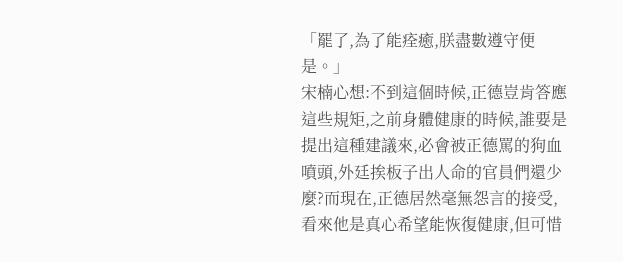「罷了,為了能痊癒,朕盡數遵守便是。」
宋楠心想:不到這個時候,正德豈肯答應這些規矩,之前身體健康的時候,誰要是提出這種建議來,必會被正德罵的狗血噴頭,外廷挨板子出人命的官員們還少麼?而現在,正德居然毫無怨言的接受,看來他是真心希望能恢復健康,但可惜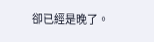卻已經是晚了。